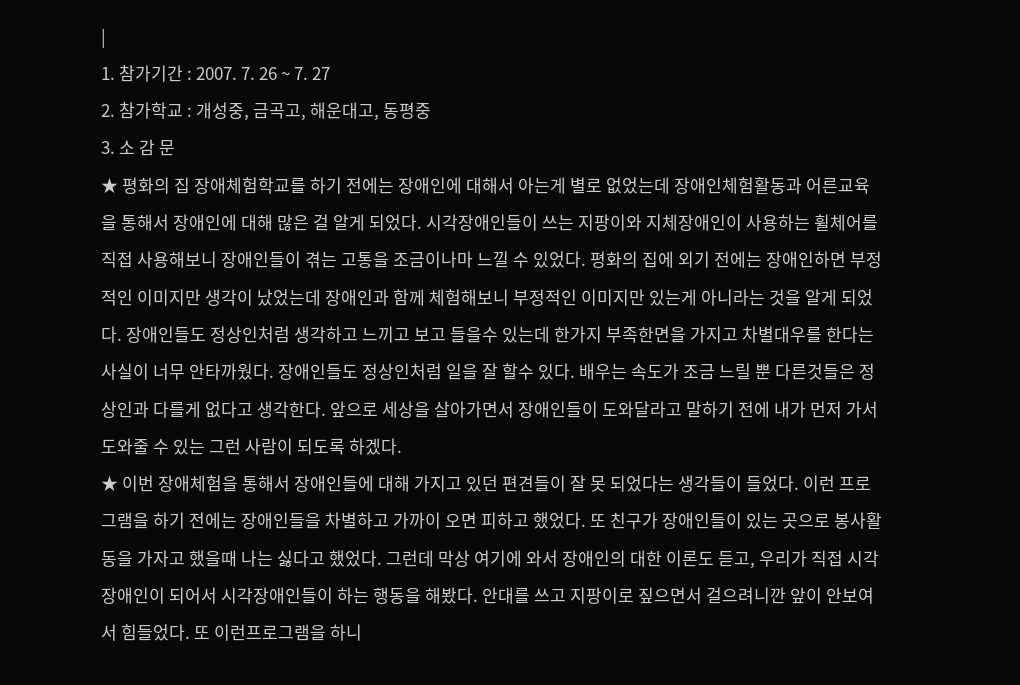|
1. 참가기간 : 2007. 7. 26 ~ 7. 27
2. 참가학교 : 개성중, 금곡고, 해운대고, 동평중
3. 소 감 문
★ 평화의 집 장애체험학교를 하기 전에는 장애인에 대해서 아는게 별로 없었는데 장애인체험활동과 어른교육을 통해서 장애인에 대해 많은 걸 알게 되었다. 시각장애인들이 쓰는 지팡이와 지체장애인이 사용하는 휠체어를 직접 사용해보니 장애인들이 겪는 고통을 조금이나마 느낄 수 있었다. 평화의 집에 외기 전에는 장애인하면 부정적인 이미지만 생각이 났었는데 장애인과 함께 체험해보니 부정적인 이미지만 있는게 아니라는 것을 알게 되었다. 장애인들도 정상인처럼 생각하고 느끼고 보고 들을수 있는데 한가지 부족한면을 가지고 차별대우를 한다는 사실이 너무 안타까웠다. 장애인들도 정상인처럼 일을 잘 할수 있다. 배우는 속도가 조금 느릴 뿐 다른것들은 정상인과 다를게 없다고 생각한다. 앞으로 세상을 살아가면서 장애인들이 도와달라고 말하기 전에 내가 먼저 가서 도와줄 수 있는 그런 사람이 되도록 하겠다.
★ 이번 장애체험을 통해서 장애인들에 대해 가지고 있던 편견들이 잘 못 되었다는 생각들이 들었다. 이런 프로그램을 하기 전에는 장애인들을 차별하고 가까이 오면 피하고 했었다. 또 친구가 장애인들이 있는 곳으로 봉사활동을 가자고 했을때 나는 싫다고 했었다. 그런데 막상 여기에 와서 장애인의 대한 이론도 듣고, 우리가 직접 시각장애인이 되어서 시각장애인들이 하는 행동을 해봤다. 안대를 쓰고 지팡이로 짚으면서 걸으려니깐 앞이 안보여서 힘들었다. 또 이런프로그램을 하니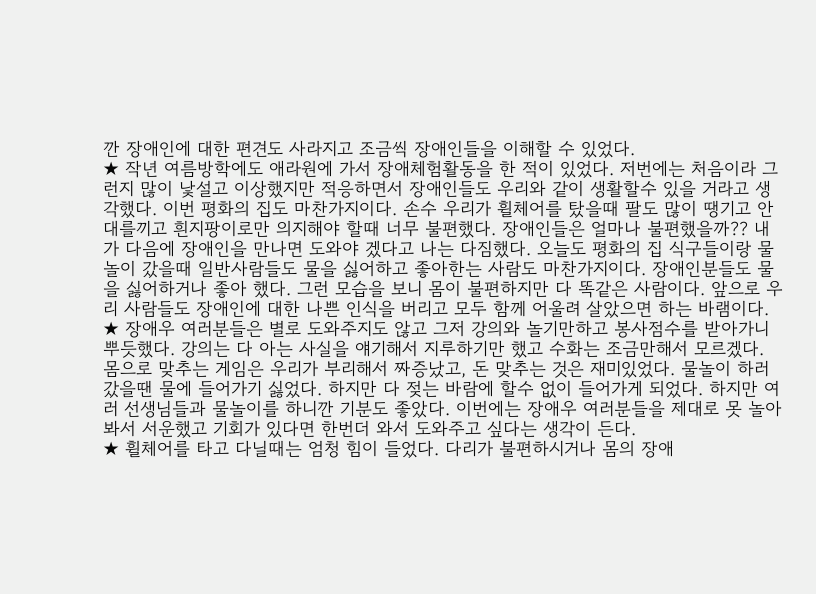깐 장애인에 대한 편견도 사라지고 조금씩 장애인들을 이해할 수 있었다.
★ 작년 여름방학에도 애라원에 가서 장애체험활동을 한 적이 있었다. 저번에는 처음이라 그런지 많이 낯설고 이상했지만 적응하면서 장애인들도 우리와 같이 생활할수 있을 거라고 생각했다. 이번 평화의 집도 마찬가지이다. 손수 우리가 휠체어를 탔을때 팔도 많이 땡기고 안대를끼고 흰지팡이로만 의지해야 할때 너무 불편했다. 장애인들은 얼마나 불편했을까?? 내가 다음에 장애인을 만나면 도와야 겠다고 나는 다짐했다. 오늘도 평화의 집 식구들이랑 물놀이 갔을때 일반사람들도 물을 싫어하고 좋아한는 사람도 마찬가지이다. 장애인분들도 물을 싫어하거나 좋아 했다. 그런 모습을 보니 몸이 불편하지만 다 똑같은 사람이다. 앞으로 우리 사람들도 장애인에 대한 나쁜 인식을 버리고 모두 함께 어울려 살았으면 하는 바램이다.
★ 장애우 여러분들은 별로 도와주지도 않고 그저 강의와 놀기만하고 봉사점수를 받아가니 뿌듯했다. 강의는 다 아는 사실을 얘기해서 지루하기만 했고 수화는 조금만해서 모르겠다. 몸으로 맞추는 게임은 우리가 부리해서 짜증났고, 돈 맞추는 것은 재미있었다. 물놀이 하러 갔을땐 물에 들어가기 싫었다. 하지만 다 젖는 바람에 할수 없이 들어가게 되었다. 하지만 여러 선생님들과 물놀이를 하니깐 기분도 좋았다. 이번에는 장애우 여러분들을 제대로 못 놀아봐서 서운했고 기회가 있다면 한번더 와서 도와주고 싶다는 생각이 든다.
★ 휠체어를 타고 다닐때는 엄청 힘이 들었다. 다리가 불편하시거나 몸의 장애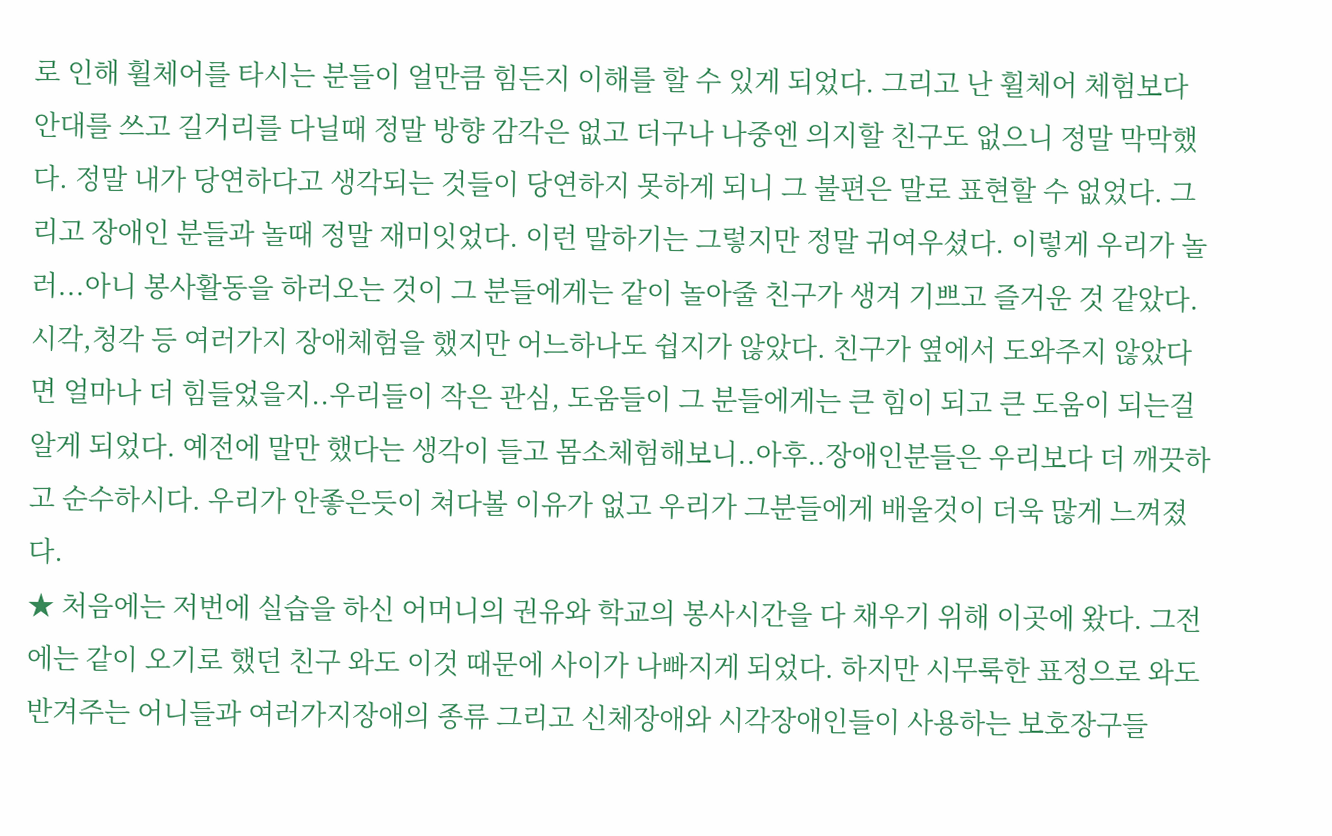로 인해 휠체어를 타시는 분들이 얼만큼 힘든지 이해를 할 수 있게 되었다. 그리고 난 휠체어 체험보다 안대를 쓰고 길거리를 다닐때 정말 방향 감각은 없고 더구나 나중엔 의지할 친구도 없으니 정말 막막했다. 정말 내가 당연하다고 생각되는 것들이 당연하지 못하게 되니 그 불편은 말로 표현할 수 없었다. 그리고 장애인 분들과 놀때 정말 재미잇었다. 이런 말하기는 그렇지만 정말 귀여우셨다. 이렇게 우리가 놀러...아니 봉사활동을 하러오는 것이 그 분들에게는 같이 놀아줄 친구가 생겨 기쁘고 즐거운 것 같았다. 시각,청각 등 여러가지 장애체험을 했지만 어느하나도 쉽지가 않았다. 친구가 옆에서 도와주지 않았다면 얼마나 더 힘들었을지..우리들이 작은 관심, 도움들이 그 분들에게는 큰 힘이 되고 큰 도움이 되는걸 알게 되었다. 예전에 말만 했다는 생각이 들고 몸소체험해보니..아후..장애인분들은 우리보다 더 깨끗하고 순수하시다. 우리가 안좋은듯이 쳐다볼 이유가 없고 우리가 그분들에게 배울것이 더욱 많게 느껴졌다.
★ 처음에는 저번에 실습을 하신 어머니의 권유와 학교의 봉사시간을 다 채우기 위해 이곳에 왔다. 그전에는 같이 오기로 했던 친구 와도 이것 때문에 사이가 나빠지게 되었다. 하지만 시무룩한 표정으로 와도 반겨주는 어니들과 여러가지장애의 종류 그리고 신체장애와 시각장애인들이 사용하는 보호장구들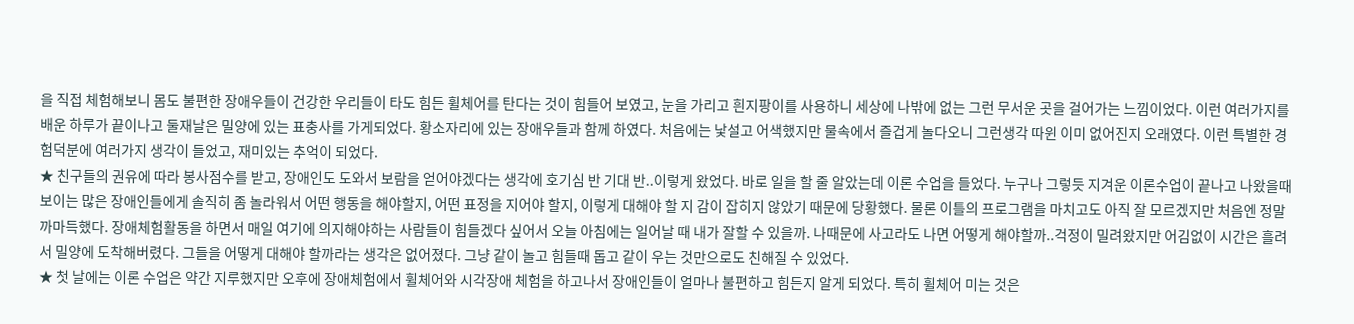을 직접 체험해보니 몸도 불편한 장애우들이 건강한 우리들이 타도 힘든 휠체어를 탄다는 것이 힘들어 보였고, 눈을 가리고 흰지팡이를 사용하니 세상에 나밖에 없는 그런 무서운 곳을 걸어가는 느낌이었다. 이런 여러가지를 배운 하루가 끝이나고 둘재날은 밀양에 있는 표충사를 가게되었다. 황소자리에 있는 장애우들과 함께 하였다. 처음에는 낯설고 어색했지만 물속에서 즐겁게 놀다오니 그런생각 따윈 이미 없어진지 오래였다. 이런 특별한 경험덕분에 여러가지 생각이 들었고, 재미있는 추억이 되었다.
★ 친구들의 권유에 따라 봉사점수를 받고, 장애인도 도와서 보람을 얻어야겠다는 생각에 호기심 반 기대 반..이렇게 왔었다. 바로 일을 할 줄 알았는데 이론 수업을 들었다. 누구나 그렇듯 지겨운 이론수업이 끝나고 나왔을때 보이는 많은 장애인들에게 솔직히 좀 놀라워서 어떤 행동을 해야할지, 어떤 표정을 지어야 할지, 이렇게 대해야 할 지 감이 잡히지 않았기 때문에 당황했다. 물론 이틀의 프로그램을 마치고도 아직 잘 모르겠지만 처음엔 정말 까마득했다. 장애체험활동을 하면서 매일 여기에 의지해야하는 사람들이 힘들겠다 싶어서 오늘 아침에는 일어날 때 내가 잘할 수 있을까. 나때문에 사고라도 나면 어떻게 해야할까..걱정이 밀려왔지만 어김없이 시간은 흘려서 밀양에 도착해버렸다. 그들을 어떻게 대해야 할까라는 생각은 없어졌다. 그냥 같이 놀고 힘들때 돕고 같이 우는 것만으로도 친해질 수 있었다.
★ 첫 날에는 이론 수업은 약간 지루했지만 오후에 장애체험에서 휠체어와 시각장애 체험을 하고나서 장애인들이 얼마나 불편하고 힘든지 알게 되었다. 특히 휠체어 미는 것은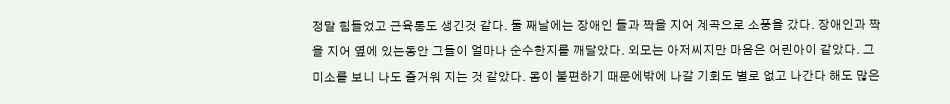정말 힘들었고 근육통도 생긴것 같다. 둘 째날에는 장애인 들과 짝을 지어 계곡으로 소풍을 갔다. 장애인과 짝을 지어 옆에 있는동안 그들이 얼마나 순수한지를 깨달았다. 외모는 아저씨지만 마음은 어린아이 같았다. 그 미소를 보니 나도 즐거워 지는 것 같았다. 몸이 불편하기 때문에밖에 나갈 기회도 별로 없고 나간다 해도 많은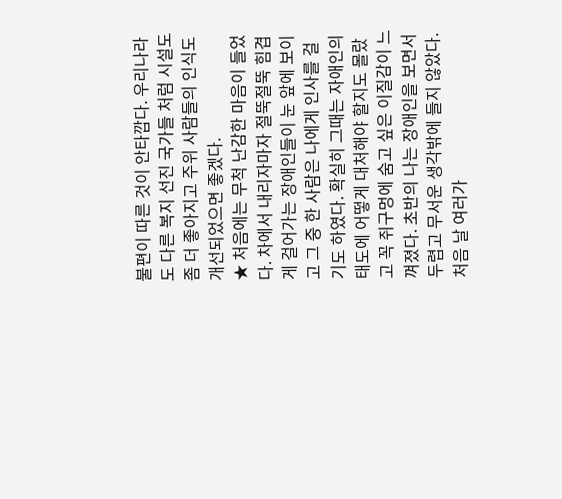불편이 따른 것이 안타깝다. 우리나라도 다른 복지 선진 국가들 처럼 시설도 좀 더 좋아지고 주위 사람들의 인식도 개선되었으면 좋겠다.
★ 처음에는 무척 난감한 마음이 들었다. 차에서 내리자마자 절뚝절뚝 힘겹게 걸어가는 장애인들이 눈 앞에 보이고 그 중 한 사람은 나에게 인사를 걸기도 하였다. 확실히 그때는 자애인의 태도에 어떻게 대처해야 할지도 몰랐고 꼭 쥐구멍에 숨고 싶은 이질감이 느껴졌다. 초반의 나는 장애인을 보면서 두렵고 무서운 생각밖에 들지 않았다. 처음 날 여러가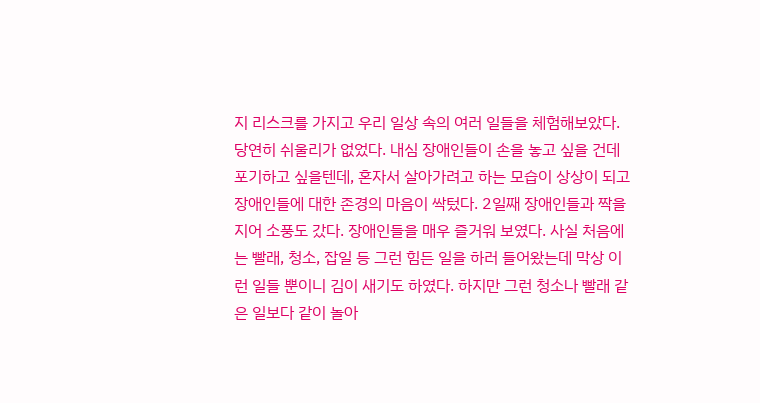지 리스크를 가지고 우리 일상 속의 여러 일들을 체험해보았다. 당연히 쉬울리가 없었다. 내심 장애인들이 손을 놓고 싶을 건데 포기하고 싶을텐데, 혼자서 살아가려고 하는 모습이 상상이 되고 장애인들에 대한 존경의 마음이 싹텄다. 2일째 장애인들과 짝을 지어 소풍도 갔다. 장애인들을 매우 즐거워 보였다. 사실 처음에는 빨래, 청소, 잡일 등 그런 힘든 일을 하러 들어왔는데 막상 이런 일들 뿐이니 김이 새기도 하였다. 하지만 그런 청소나 빨래 같은 일보다 같이 놀아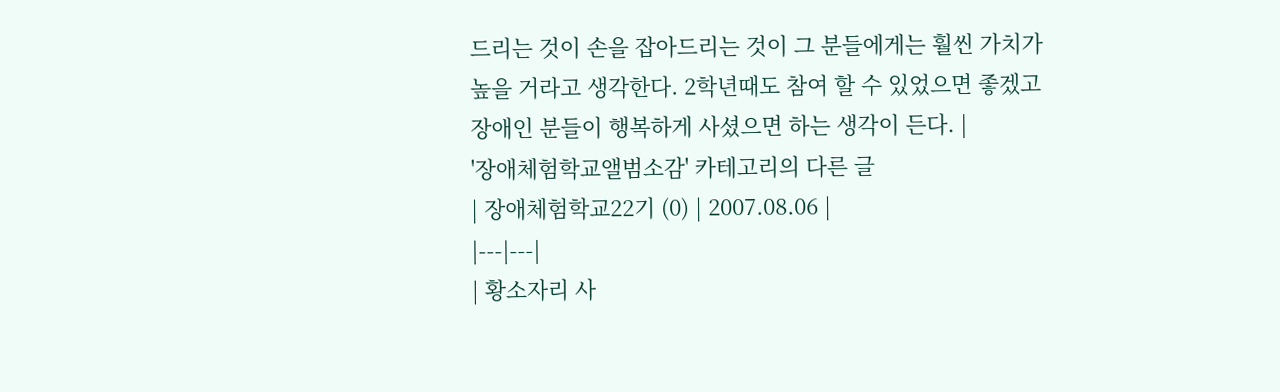드리는 것이 손을 잡아드리는 것이 그 분들에게는 훨씬 가치가 높을 거라고 생각한다. 2학년때도 참여 할 수 있었으면 좋겠고 장애인 분들이 행복하게 사셨으면 하는 생각이 든다. |
'장애체험학교앨범소감' 카테고리의 다른 글
| 장애체험학교22기 (0) | 2007.08.06 |
|---|---|
| 황소자리 사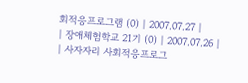회적응프로그램 (0) | 2007.07.27 |
| 장애체험학교 21기 (0) | 2007.07.26 |
| 사자자리 사회적응프로그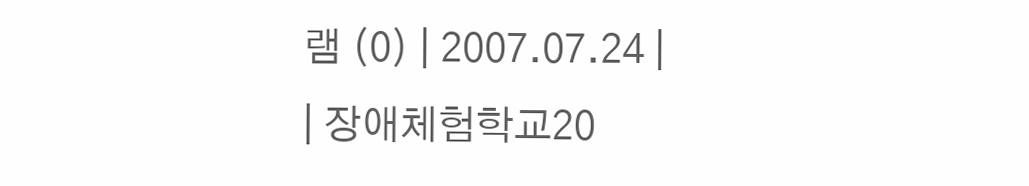램 (0) | 2007.07.24 |
| 장애체험학교20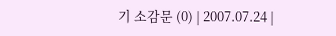기 소감문 (0) | 2007.07.24 |